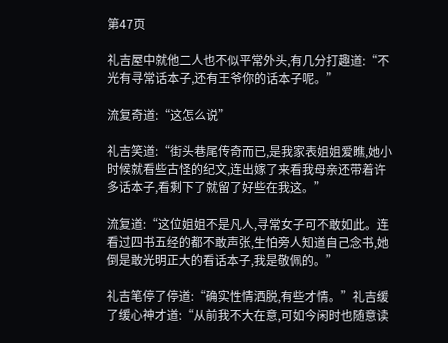第47页

礼吉屋中就他二人也不似平常外头,有几分打趣道:“不光有寻常话本子,还有王爷你的话本子呢。”

流复奇道:“这怎么说”

礼吉笑道:“街头巷尾传奇而已,是我家表姐姐爱瞧,她小时候就看些古怪的纪文,连出嫁了来看我母亲还带着许多话本子,看剩下了就留了好些在我这。”

流复道:“这位姐姐不是凡人,寻常女子可不敢如此。连看过四书五经的都不敢声张,生怕旁人知道自己念书,她倒是敢光明正大的看话本子,我是敬佩的。”

礼吉笔停了停道:“确实性情洒脱,有些才情。”礼吉缓了缓心神才道:“从前我不大在意,可如今闲时也随意读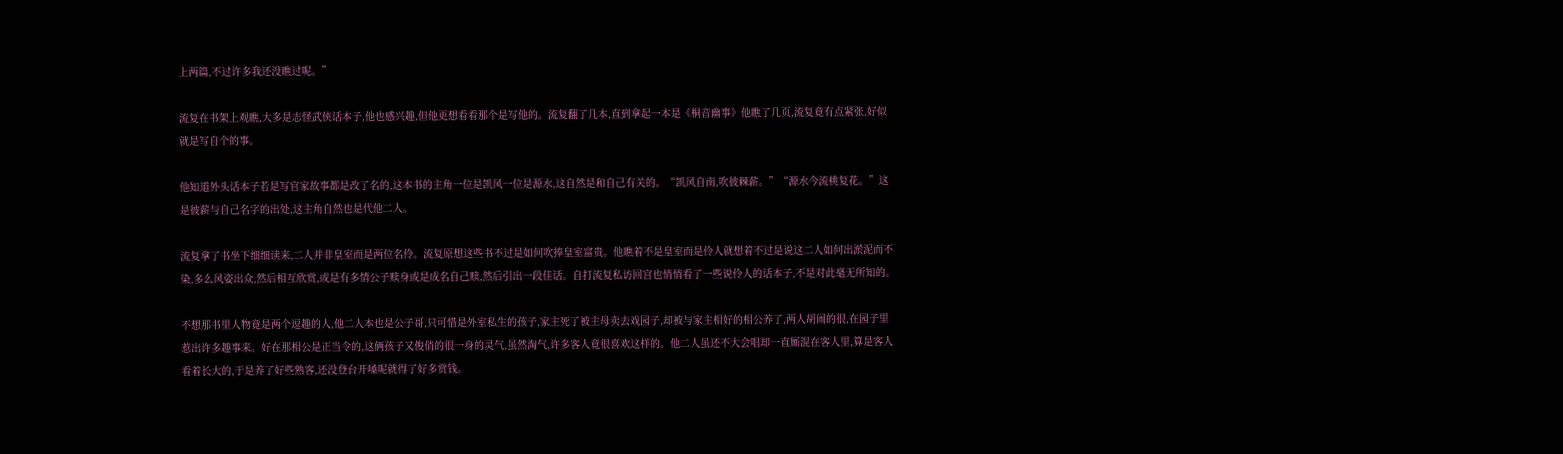上两篇,不过许多我还没瞧过呢。”

流复在书架上观瞧,大多是志怪武侠话本子,他也感兴趣,但他更想看看那个是写他的。流复翻了几本,直到拿起一本是《桐音幽事》他瞧了几页,流复竟有点紧张,好似就是写自个的事。

他知道外头话本子若是写官家故事都是改了名的,这本书的主角一位是凯风一位是源水,这自然是和自己有关的。“凯风自南,吹彼棘薪。”“源水今流桃复花。”这是彼薪与自己名字的出处,这主角自然也是代他二人。

流复拿了书坐下细细读来,二人并非皇室而是两位名伶。流复原想这些书不过是如何吹捧皇室富贵。他瞧着不是皇室而是伶人就想着不过是说这二人如何出淤泥而不染,多么风姿出众,然后相互欣赏,或是有多情公子赎身或是成名自己赎,然后引出一段佳话。自打流复私访回宫也悄悄看了一些说伶人的话本子,不是对此毫无所知的。

不想那书里人物竟是两个逗趣的人,他二人本也是公子哥,只可惜是外室私生的孩子,家主死了被主母卖去戏园子,却被与家主相好的相公养了,两人胡闹的很,在园子里惹出许多趣事来。好在那相公是正当令的,这俩孩子又俊俏的很一身的灵气,虽然淘气,许多客人竟很喜欢这样的。他二人虽还不大会唱却一直厮混在客人里,算是客人看着长大的,于是养了好些熟客,还没登台开嗓呢就得了好多赏钱。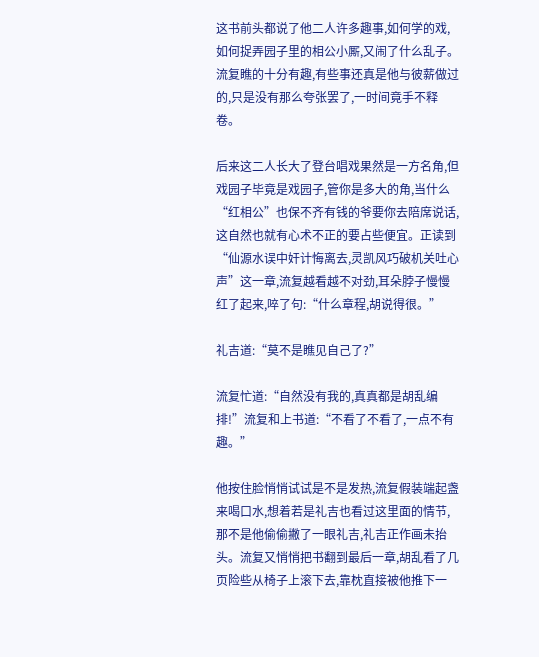这书前头都说了他二人许多趣事,如何学的戏,如何捉弄园子里的相公小厮,又闹了什么乱子。流复瞧的十分有趣,有些事还真是他与彼薪做过的,只是没有那么夸张罢了,一时间竟手不释卷。

后来这二人长大了登台唱戏果然是一方名角,但戏园子毕竟是戏园子,管你是多大的角,当什么“红相公”也保不齐有钱的爷要你去陪席说话,这自然也就有心术不正的要占些便宜。正读到“仙源水误中奸计悔离去,灵凯风巧破机关吐心声”这一章,流复越看越不对劲,耳朵脖子慢慢红了起来,啐了句:“什么章程,胡说得很。”

礼吉道:“莫不是瞧见自己了?”

流复忙道:“自然没有我的,真真都是胡乱编排!”流复和上书道:“不看了不看了,一点不有趣。”

他按住脸悄悄试试是不是发热,流复假装端起盏来喝口水,想着若是礼吉也看过这里面的情节,那不是他偷偷撇了一眼礼吉,礼吉正作画未抬头。流复又悄悄把书翻到最后一章,胡乱看了几页险些从椅子上滚下去,靠枕直接被他推下一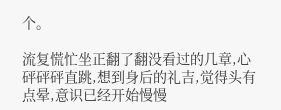个。

流复慌忙坐正翻了翻没看过的几章,心砰砰砰直跳,想到身后的礼吉,觉得头有点晕,意识已经开始慢慢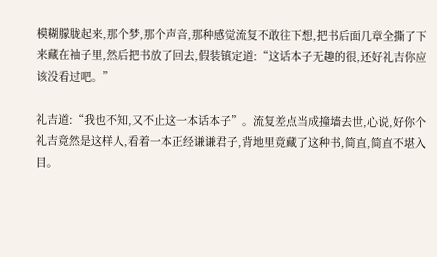模糊朦胧起来,那个梦,那个声音,那种感觉流复不敢往下想,把书后面几章全撕了下来藏在袖子里,然后把书放了回去,假装镇定道:“这话本子无趣的很,还好礼吉你应该没看过吧。”

礼吉道:“我也不知,又不止这一本话本子”。流复差点当成撞墙去世,心说,好你个礼吉竟然是这样人,看着一本正经谦谦君子,背地里竟藏了这种书,简直,简直不堪入目。